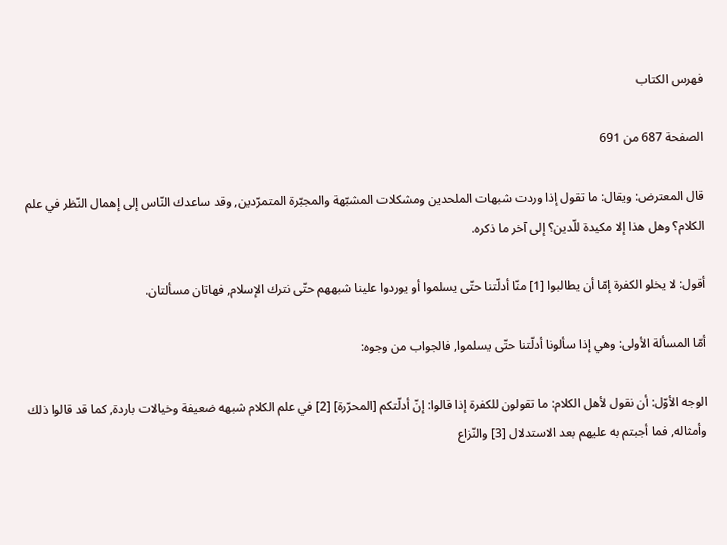فهرس الكتاب

الصفحة 687 من 691

قال المعترض: ويقال: ما تقول إذا وردت شبهات الملحدين ومشكلات المشبّهة والمجبّرة المتمرّدين, وقد ساعدك النّاس إلى إهمال النّظر في علم الكلام؟ وهل هذا إلا مكيدة للّدين؟ إلى آخر ما ذكره.

أقول: لا يخلو الكفرة إمّا أن يطالبوا [1] منّا أدلّتنا حتّى يسلموا أو يوردوا علينا شبههم حتّى نترك الإسلام, فهاتان مسألتان.

أمّا المسألة الأولى: وهي إذا سألونا أدلّتنا حتّى يسلموا, فالجواب من وجوه:

الوجه الأوّل: أن نقول لأهل الكلام: ما تقولون للكفرة إذا قالوا: إنّ أدلّتكم [المحرّرة] [2] في علم الكلام شبهه ضعيفة وخيالات باردة, كما قد قالوا ذلك وأمثاله, فما أجبتم به عليهم بعد الاستدلال [3] والنّزاع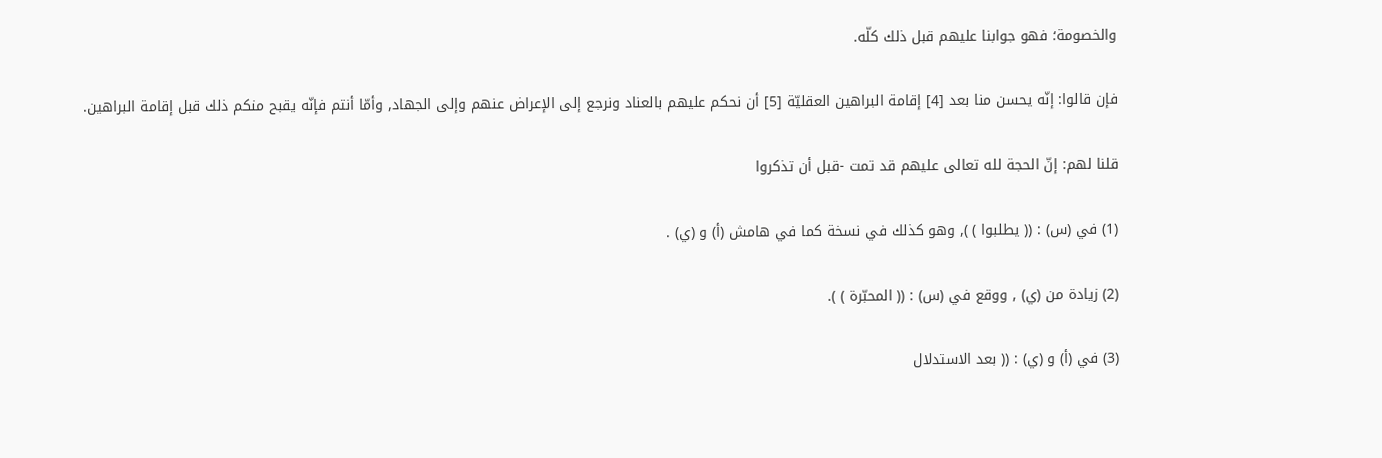والخصومة؛ فهو جوابنا عليهم قبل ذلك كلّه.

فإن قالوا: إنّه يحسن منا بعد [4] إقامة البراهين العقليّة [5] أن نحكم عليهم بالعناد ونرجع إلى الإعراض عنهم وإلى الجهاد, وأمّا أنتم فإنّه يقبح منكم ذلك قبل إقامة البراهين.

قلنا لهم: إنّ الحجة لله تعالى عليهم قد تمت -قبل أن تذكروا

(1) في (س) : (( يطلبوا ) ), وهو كذلك في نسخة كما في هامش (أ) و (ي) .

(2) زيادة من (ي) , ووقع في (س) : (( المحبّرة ) ).

(3) في (أ) و (ي) : (( بعد الاستدلال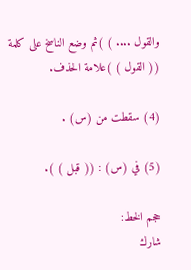والقول .... ) )ثم وضع الناسخ على كلمة (( القول ) )علامة الحذف.

(4) سقطت من (س) .

(5) في (س) : (( قبل ) ).

حجم الخط:
شارك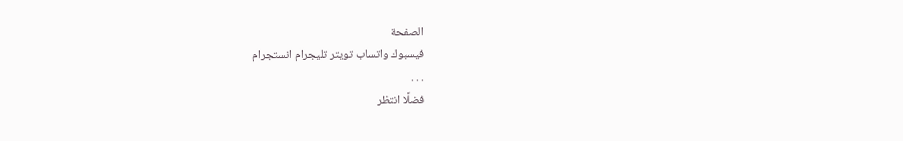الصفحة
فيسبوك واتساب تويتر تليجرام انستجرام
. . .
فضلًا انتظر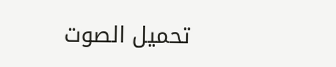تحميل الصوت